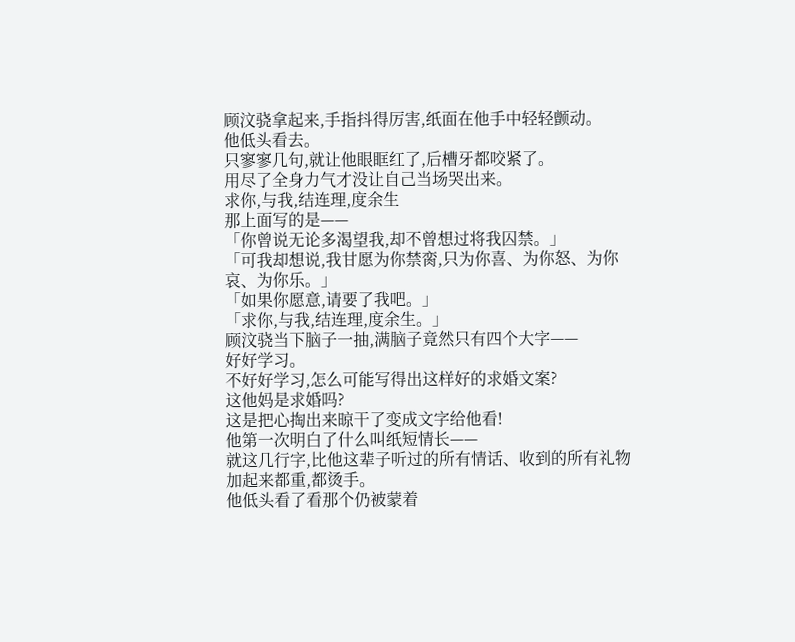顾汶骁拿起来,手指抖得厉害,纸面在他手中轻轻颤动。
他低头看去。
只寥寥几句,就让他眼眶红了,后槽牙都咬紧了。
用尽了全身力气才没让自己当场哭出来。
求你,与我,结连理,度余生
那上面写的是——
「你曾说无论多渴望我,却不曾想过将我囚禁。」
「可我却想说,我甘愿为你禁脔,只为你喜、为你怒、为你哀、为你乐。」
「如果你愿意,请要了我吧。」
「求你,与我,结连理,度余生。」
顾汶骁当下脑子一抽,满脑子竟然只有四个大字——
好好学习。
不好好学习,怎么可能写得出这样好的求婚文案?
这他妈是求婚吗?
这是把心掏出来晾干了变成文字给他看!
他第一次明白了什么叫纸短情长——
就这几行字,比他这辈子听过的所有情话、收到的所有礼物加起来都重,都烫手。
他低头看了看那个仍被蒙着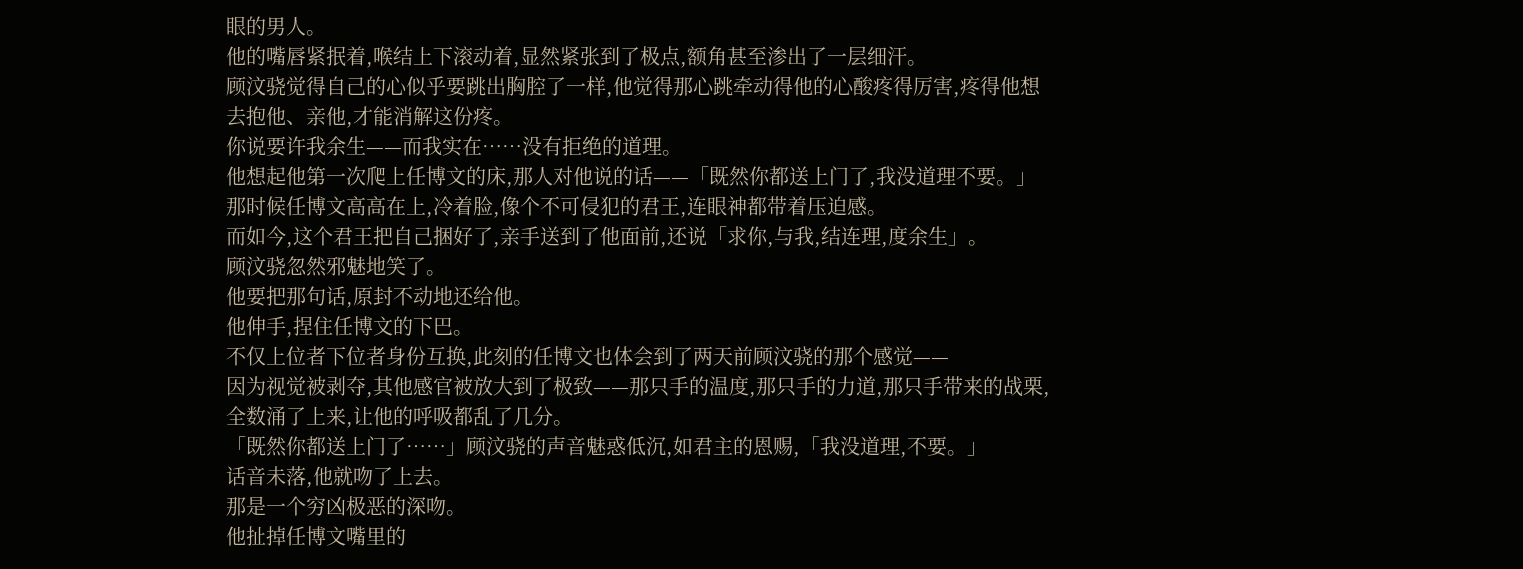眼的男人。
他的嘴唇紧抿着,喉结上下滚动着,显然紧张到了极点,额角甚至渗出了一层细汗。
顾汶骁觉得自己的心似乎要跳出胸腔了一样,他觉得那心跳牵动得他的心酸疼得厉害,疼得他想去抱他、亲他,才能消解这份疼。
你说要许我余生——而我实在……没有拒绝的道理。
他想起他第一次爬上任博文的床,那人对他说的话——「既然你都送上门了,我没道理不要。」
那时候任博文高高在上,冷着脸,像个不可侵犯的君王,连眼神都带着压迫感。
而如今,这个君王把自己捆好了,亲手送到了他面前,还说「求你,与我,结连理,度余生」。
顾汶骁忽然邪魅地笑了。
他要把那句话,原封不动地还给他。
他伸手,捏住任博文的下巴。
不仅上位者下位者身份互换,此刻的任博文也体会到了两天前顾汶骁的那个感觉——
因为视觉被剥夺,其他感官被放大到了极致——那只手的温度,那只手的力道,那只手带来的战栗,全数涌了上来,让他的呼吸都乱了几分。
「既然你都送上门了……」顾汶骁的声音魅惑低沉,如君主的恩赐,「我没道理,不要。」
话音未落,他就吻了上去。
那是一个穷凶极恶的深吻。
他扯掉任博文嘴里的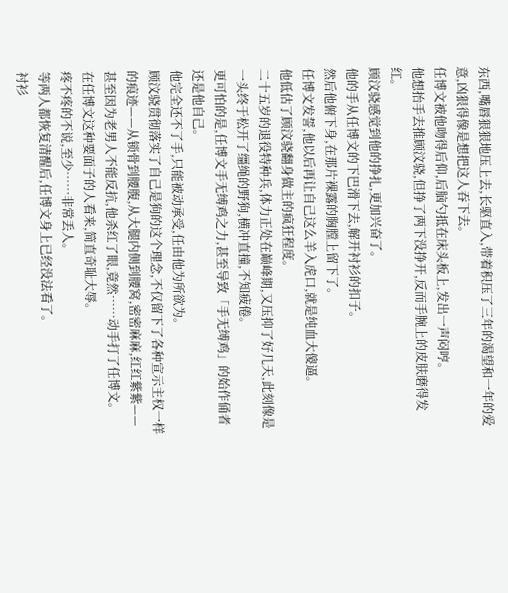东西,嘴唇狠狠地压上去,长驱直入,带着积压了三年的渴望和一年的爱意,凶狠得像是想把这人吞下去。
任博文被他吻得后仰,后脑勺抵在床头板上,发出一声闷哼。
他想抬手去推顾汶骁,但挣了两下没挣开,反而手腕上的皮肤磨得发红。
顾汶骁感觉到他的挣扎,更加兴奋了。
他的手从任博文的下巴滑下去,解开衬衫的扣子。
然后他俯下身,在那片裸露的胸膛上留下了。
任博文发誓,他以后再让自己这么羊入虎口,就是纯血大傻逼。
他低估了顾汶骁翻身做主的疯狂程度。
二十五岁的退役特种兵,体力正处在巅峰期,又压抑了好几天,此刻像是一头终于松开了缰绳的野狗,横冲直撞,不知疲倦。
更可怕的是,任博文手无缚鸡之力,甚至导致「手无缚鸡」的始作俑者还是他自己。
他完全还不了手,只能被动承受,任由他为所欲为。
顾汶骁贯彻落实了自己是狗的这个理念,不仅留下了各种宣示主权一样的痕迹——从锁骨到腰腹,从大腿内侧到腰窝,密密麻麻,红红紫紫——
甚至因为老男人不能反抗,他杀红了眼,竟然……动手打了任博文。
在任博文这种要面子的人看来,简直奇耻大辱。
疼不疼的不说,至少……非常丢人。
等两人都恢复清醒后,任博文身上已经没法看了。
衬衫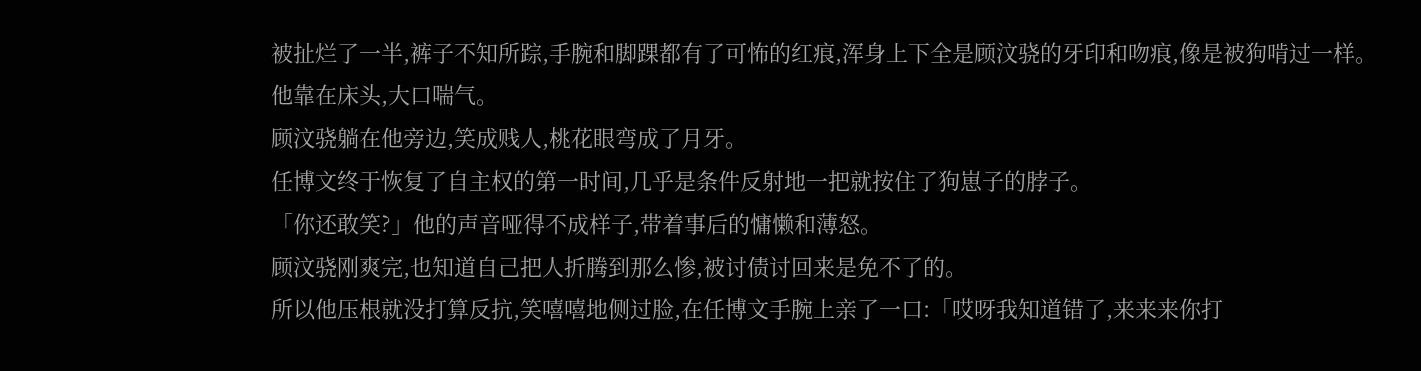被扯烂了一半,裤子不知所踪,手腕和脚踝都有了可怖的红痕,浑身上下全是顾汶骁的牙印和吻痕,像是被狗啃过一样。
他靠在床头,大口喘气。
顾汶骁躺在他旁边,笑成贱人,桃花眼弯成了月牙。
任博文终于恢复了自主权的第一时间,几乎是条件反射地一把就按住了狗崽子的脖子。
「你还敢笑?」他的声音哑得不成样子,带着事后的慵懒和薄怒。
顾汶骁刚爽完,也知道自己把人折腾到那么惨,被讨债讨回来是免不了的。
所以他压根就没打算反抗,笑嘻嘻地侧过脸,在任博文手腕上亲了一口:「哎呀我知道错了,来来来你打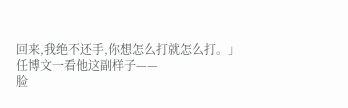回来,我绝不还手,你想怎么打就怎么打。」
任博文一看他这副样子——
脸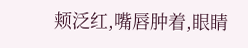颊泛红,嘴唇肿着,眼睛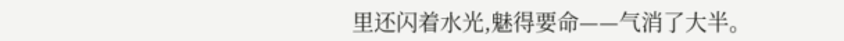里还闪着水光,魅得要命——气消了大半。